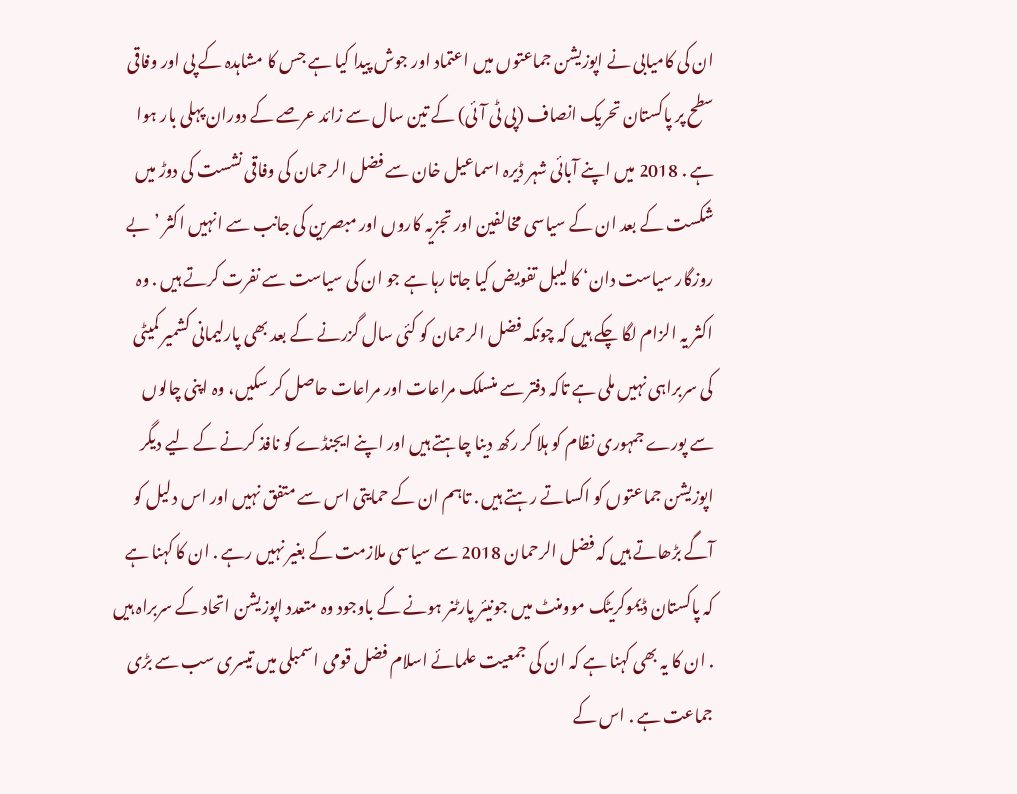ان کی کامیابی نے اپوزیشن جماعتوں میں اعتماد اور جوش پیدا کیا ہے جس کا مشاہدہ کے پی اور وفاقی سطح پر پاکستان تحریک انصاف (پی ٹی آئی) کے تین سال سے زائد عرصے کے دوران پہلی بار ہوا ہے . 2018 میں اپنے آبائی شہر ڈیرہ اسماعیل خان سے فضل الرحمان کی وفاقی نشست کی دوڑ میں شکست کے بعد ان کے سیاسی مخالفین اور تجزیہ کاروں اور مبصرین کی جانب سے انہیں اکثر ’بے روزگار سیاست دان‘ کا لیبل تفویض کیا جاتا رہا ہے جو ان کی سیاست سے نفرت کرتے ہیں . وہ اکثر یہ الزام لگا چکے ہیں کہ چونکہ فضل الرحمان کو کئی سال گزرنے کے بعد بھی پارلیمانی کشمیر کمیٹی کی سربراہی نہیں ملی ہے تاکہ دفتر سے منسلک مراعات اور مراعات حاصل کر سکیں، وہ اپنی چالوں سے پورے جمہوری نظام کو ہلا کر رکھ دینا چاہتے ہیں اور اپنے ایجنڈے کو نافذ کرنے کے لیے دیگر اپوزیشن جماعتوں کو اکساتے رہتے ہیں . تاہم ان کے حمایتی اس سے متفق نہیں اور اس دلیل کو آگے بڑھاتے ہیں کہ فضل الرحمان 2018 سے سیاسی ملازمت کے بغیر نہیں رہے . ان کا کہنا ہے کہ پاکستان ڈیموکریٹک موومنٹ میں جونیئر پارٹنر ہونے کے باوجود وہ متعدد اپوزیشن اتحاد کے سربراہ ہیں . ان کا یہ بھی کہنا ہے کہ ان کی جمعیت علمائے اسلام فضل قومی اسمبلی میں تیسری سب سے بڑی جماعت ہے . اس کے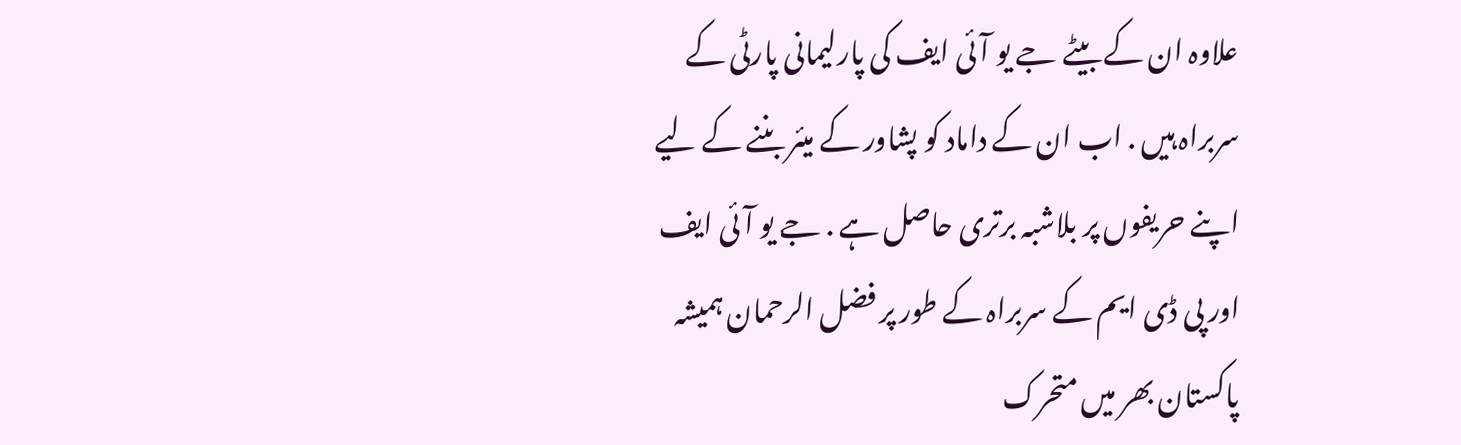علاوہ ان کے بیٹے جے یو آئی ایف کی پارلیمانی پارٹی کے سربراہ ہیں . اب ان کے داماد کو پشاور کے میئر بننے کے لیے اپنے حریفوں پر بلاشبہ برتری حاصل ہے . جے یو آئی ایف اور پی ڈی ایم کے سربراہ کے طور پر فضل الرحمان ہمیشہ پاکستان بھر میں متحرک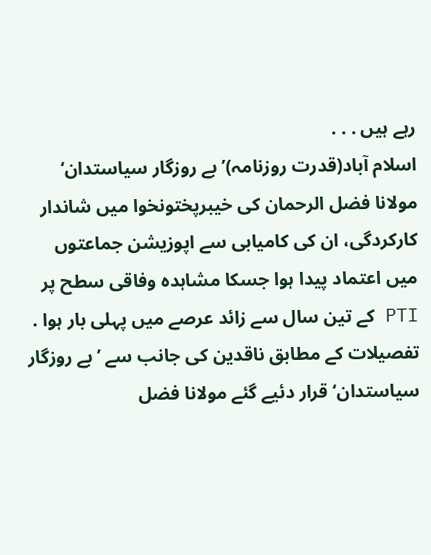رہے ہیں . . .
اسلام آباد(قدرت روزنامہ)’بے روزگار سیاستدان‘ مولانا فضل الرحمان کی خیبرپختونخوا میں شاندار کارکردگی، ان کی کامیابی سے اپوزیشن جماعتوں میں اعتماد پیدا ہوا جسکا مشاہدہ وفاقی سطح پر PTI کے تین سال سے زائد عرصے میں پہلی بار ہوا .
تفصیلات کے مطابق ناقدین کی جانب سے ’بے روزگار سیاستدان‘ قرار دئیے گئے مولانا فضل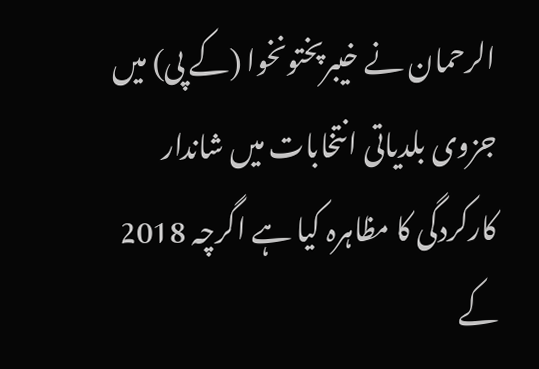الرحمان نے خیبرپختونخوا (کے پی) میں جزوی بلدیاتی انتخابات میں شاندار کارکردگی کا مظاہرہ کیا ہے اگرچہ 2018 کے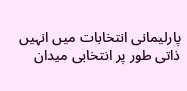پارلیمانی انتخابات میں انہیں ذاتی طور پر انتخابی میدان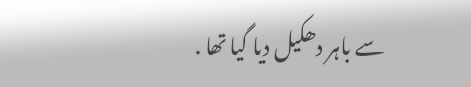سے باہر دھکیل دیا گیا تھا .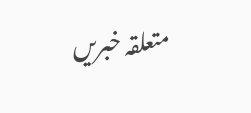متعلقہ خبریں